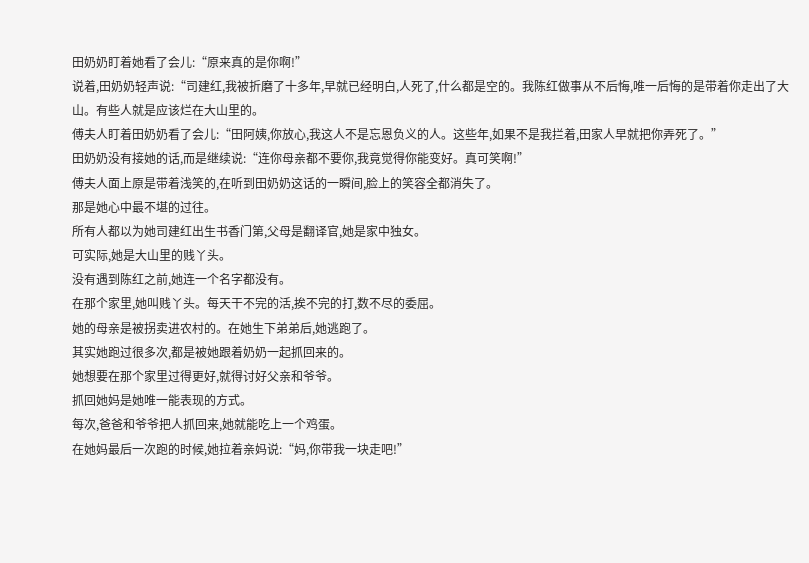田奶奶盯着她看了会儿:“原来真的是你啊!”
说着,田奶奶轻声说:“司建红,我被折磨了十多年,早就已经明白,人死了,什么都是空的。我陈红做事从不后悔,唯一后悔的是带着你走出了大山。有些人就是应该烂在大山里的。
傅夫人盯着田奶奶看了会儿:“田阿姨,你放心,我这人不是忘恩负义的人。这些年,如果不是我拦着,田家人早就把你弄死了。”
田奶奶没有接她的话,而是继续说:“连你母亲都不要你,我竟觉得你能变好。真可笑啊!”
傅夫人面上原是带着浅笑的,在听到田奶奶这话的一瞬间,脸上的笑容全都消失了。
那是她心中最不堪的过往。
所有人都以为她司建红出生书香门第,父母是翻译官,她是家中独女。
可实际,她是大山里的贱丫头。
没有遇到陈红之前,她连一个名字都没有。
在那个家里,她叫贱丫头。每天干不完的活,挨不完的打,数不尽的委屈。
她的母亲是被拐卖进农村的。在她生下弟弟后,她逃跑了。
其实她跑过很多次,都是被她跟着奶奶一起抓回来的。
她想要在那个家里过得更好,就得讨好父亲和爷爷。
抓回她妈是她唯一能表现的方式。
每次,爸爸和爷爷把人抓回来,她就能吃上一个鸡蛋。
在她妈最后一次跑的时候,她拉着亲妈说:“妈,你带我一块走吧!”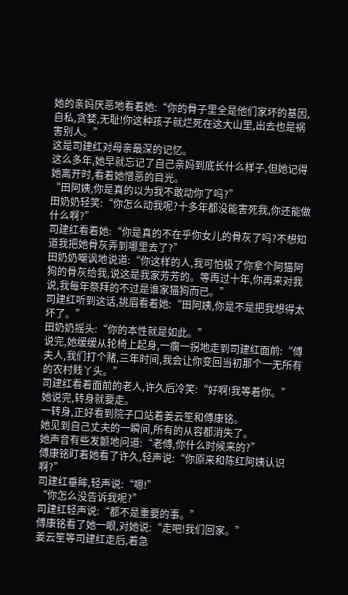她的亲妈厌恶地看着她:“你的骨子里全是他们家坏的基因,自私,贪婪,无耻!你这种孩子就烂死在这大山里,出去也是祸害别人。”
这是司建红对母亲最深的记忆。
这么多年,她早就忘记了自己亲妈到底长什么样子,但她记得她离开时,看着她憎恶的目光。
“田阿姨,你是真的以为我不敢动你了吗?”
田奶奶轻笑:“你怎么动我呢?十多年都没能害死我,你还能做什么啊?”
司建红看着她:“你是真的不在乎你女儿的骨灰了吗?不想知道我把她骨灰弄到哪里去了?”
田奶奶嘲讽地说道:“你这样的人,我可怕极了你拿个阿猫阿狗的骨灰给我,说这是我家芳芳的。等再过十年,你再来对我说,我每年祭拜的不过是谁家猫狗而已。”
司建红听到这话,挑眉看着她:“田阿姨,你是不是把我想得太坏了。”
田奶奶摇头:“你的本性就是如此。”
说完,她缓缓从轮椅上起身,一瘸一拐地走到司建红面前:“傅夫人,我们打个赌,三年时间,我会让你变回当初那个一无所有的农村贱丫头。”
司建红看着面前的老人,许久后冷笑:“好啊!我等着你。”
她说完,转身就要走。
一转身,正好看到院子口站着姜云笙和傅康铭。
她见到自己丈夫的一瞬间,所有的从容都消失了。
她声音有些发颤地问道:“老傅,你什么时候来的?”
傅康铭盯着她看了许久,轻声说:“你原来和陈红阿姨认识啊?”
司建红垂眸,轻声说:“嗯!”
“你怎么没告诉我呢?”
司建红轻声说:“都不是重要的事。”
傅康铭看了她一眼,对她说:“走吧!我们回家。”
姜云笙等司建红走后,着急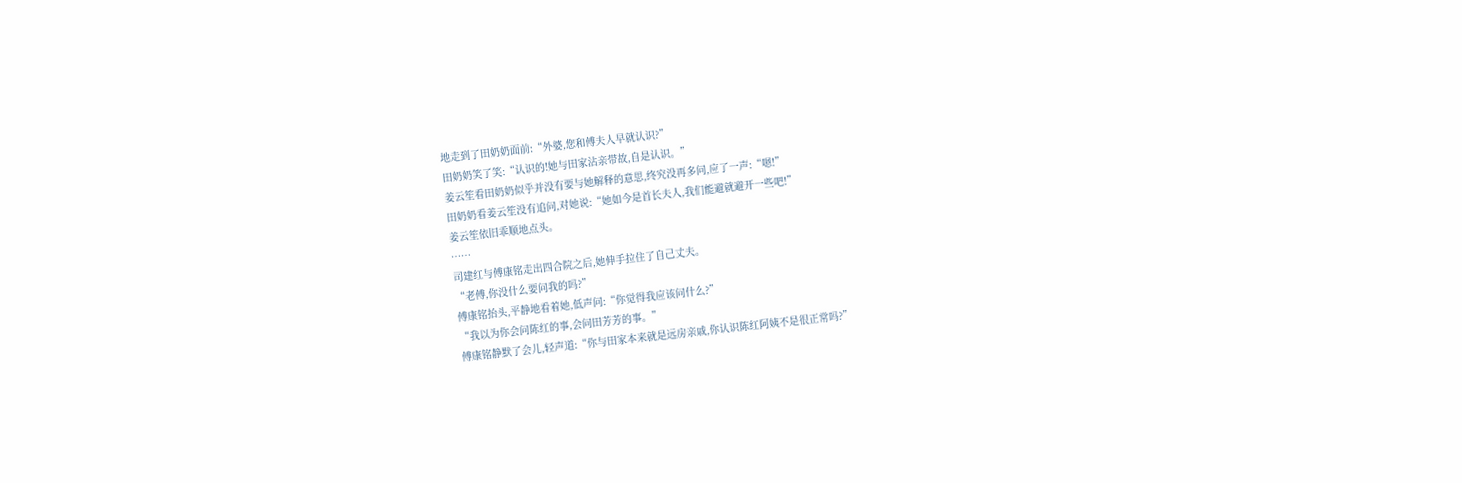地走到了田奶奶面前:“外婆,您和傅夫人早就认识?”
田奶奶笑了笑:“认识的!她与田家沾亲带故,自是认识。”
姜云笙看田奶奶似乎并没有要与她解释的意思,终究没再多问,应了一声:“嗯!”
田奶奶看姜云笙没有追问,对她说:“她如今是首长夫人,我们能避就避开一些吧!”
姜云笙依旧乖顺地点头。
……
司建红与傅康铭走出四合院之后,她伸手拉住了自己丈夫。
“老傅,你没什么要问我的吗?”
傅康铭抬头,平静地看着她,低声问:“你觉得我应该问什么?”
“我以为你会问陈红的事,会问田芳芳的事。”
傅康铭静默了会儿,轻声道:“你与田家本来就是远房亲戚,你认识陈红阿姨不是很正常吗?”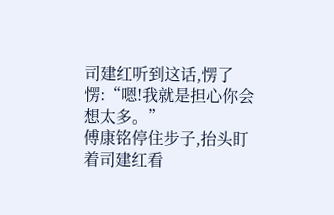司建红听到这话,愣了愣:“嗯!我就是担心你会想太多。”
傅康铭停住步子,抬头盯着司建红看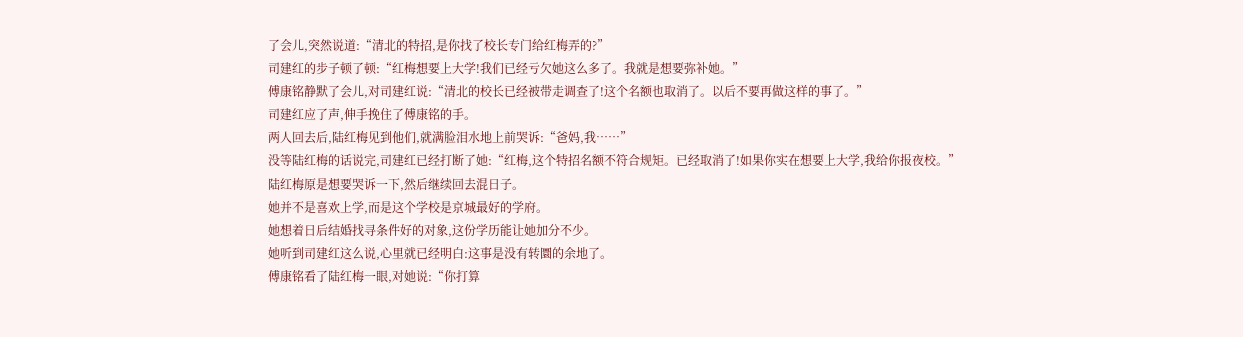了会儿,突然说道:“清北的特招,是你找了校长专门给红梅弄的?”
司建红的步子顿了顿:“红梅想要上大学!我们已经亏欠她这么多了。我就是想要弥补她。”
傅康铭静默了会儿,对司建红说:“清北的校长已经被带走调查了!这个名额也取消了。以后不要再做这样的事了。”
司建红应了声,伸手挽住了傅康铭的手。
两人回去后,陆红梅见到他们,就满脸泪水地上前哭诉:“爸妈,我……”
没等陆红梅的话说完,司建红已经打断了她:“红梅,这个特招名额不符合规矩。已经取消了!如果你实在想要上大学,我给你报夜校。”
陆红梅原是想要哭诉一下,然后继续回去混日子。
她并不是喜欢上学,而是这个学校是京城最好的学府。
她想着日后结婚找寻条件好的对象,这份学历能让她加分不少。
她听到司建红这么说,心里就已经明白:这事是没有转圜的余地了。
傅康铭看了陆红梅一眼,对她说:“你打算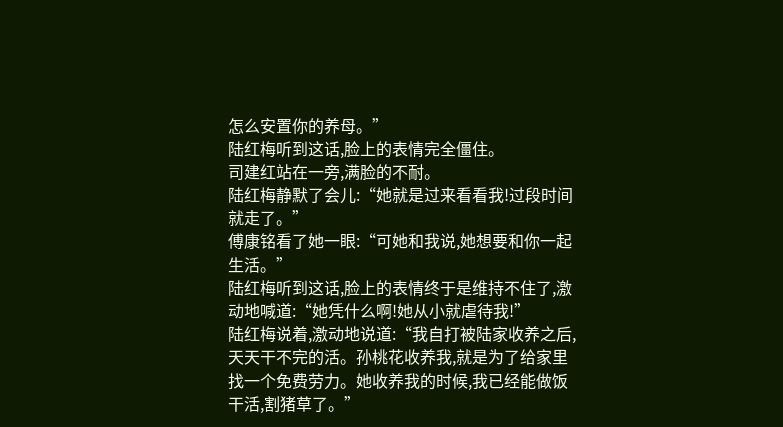怎么安置你的养母。”
陆红梅听到这话,脸上的表情完全僵住。
司建红站在一旁,满脸的不耐。
陆红梅静默了会儿:“她就是过来看看我!过段时间就走了。”
傅康铭看了她一眼:“可她和我说,她想要和你一起生活。”
陆红梅听到这话,脸上的表情终于是维持不住了,激动地喊道:“她凭什么啊!她从小就虐待我!”
陆红梅说着,激动地说道:“我自打被陆家收养之后,天天干不完的活。孙桃花收养我,就是为了给家里找一个免费劳力。她收养我的时候,我已经能做饭干活,割猪草了。”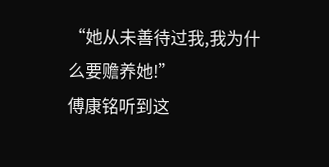“她从未善待过我,我为什么要赡养她!”
傅康铭听到这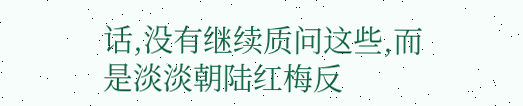话,没有继续质问这些,而是淡淡朝陆红梅反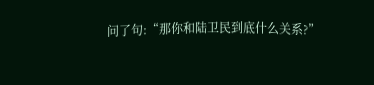问了句:“那你和陆卫民到底什么关系?”